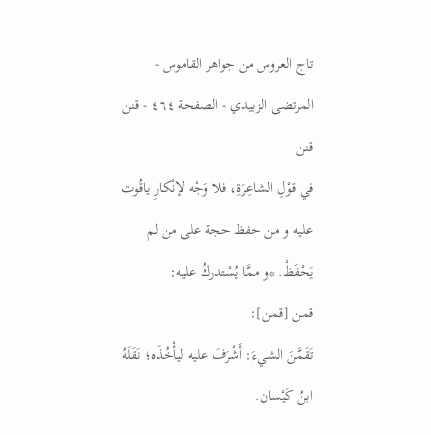تاج العروس من جواهر القاموس - المرتضى الزبيدي - الصفحة ٤٦٤ - قنن قنن
في قوْلِ الشاعِرَةِ، فلا وَجْه لإنْكارِ ياقُوت عليه و من حفظ حجة على من لم يَحْفَظْ. *و ممَّا يُسْتدركُ عليه:
قمن [قمن]:
تَقَمَّنَ الشيءَ: أَشْرَفَ عليه ليأْخُذَه؛ نَقَلَهُ ابنُ كَيْسان.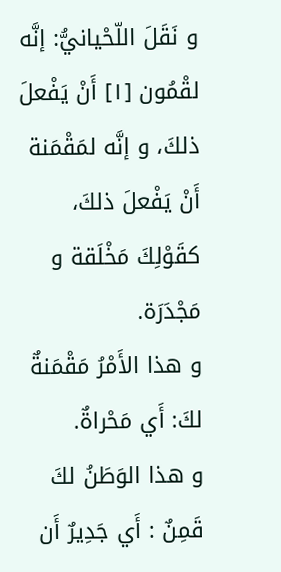و نَقَلَ اللّحْيانيُّ: إنَّه لقْمُون [١] أَنْ يَفْعلَ ذلكَ، و إنَّه لمَقْمَنة أَنْ يَفْعلَ ذلكَ، كقَوْلِكَ مَخْلَقة و مَجْدَرَة.
و هذا الأَمْرُ مَقْمَنةٌ لكَ: أَي مَحْراةٌ.
و هذا الوَطَنُ لكَ قَمِنٌ : أَي جَدِيرٌ أَن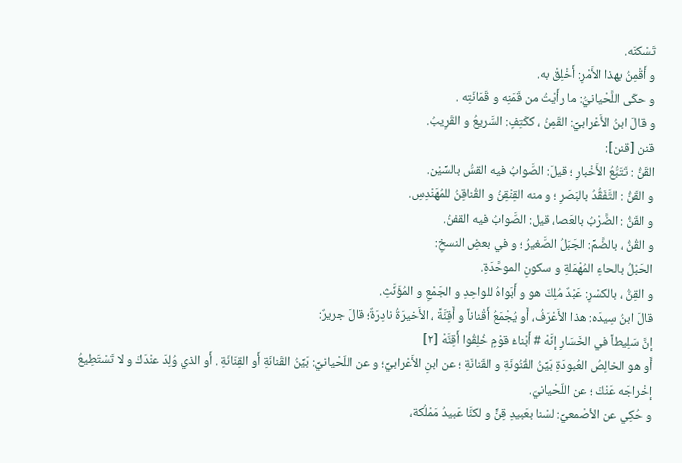تَسْكنَه.
و أَقْمِنُ بهذا الأَمْرِ: أَخْلِقْ به.
و حكَى اللَّحْيانيُّ: ما رأَيْتُ من قَمَنِه و قَمَانَتِه .
و قالَ ابنُ الأَعْرابيِّ: القَمِنُ ، ككَتِفٍ: السَّريعُ و القَرِيبُ.
قنن [قنن]:
القَنُّ : تَتَبُّعُ الأَخْبارِ ؛ قيلَ: الصَّوابُ فيه القسُّ بالسِّيْن.
و القَنُّ : التَّفَقُّدُ بالبَصَرِ ؛ و منه القِنْقِنُ و القُناقِنُ للمُهَنْدِسِ.
و القَنُّ : الضَّرْبُ بالعَصا، قيل: الصَّوابُ فيه القفنُ.
و القُنُّ ، بالضَّمِّ: الجَبَلُ الصَّغيرُ ؛ و في بعضِ النسخِ:
الحَبْلُ بالحاءِ المُهْمَلةِ و سكونِ الموحَّدَةِ.
و القِنُّ ، بالكسْرِ: عَبْدٌ مُلِكَ هو و أَبَواهُ للواحِدِ و الجَمْعِ و المُؤَنَّثِ.
قالَ ابنُ سِيدَه: هذا الأَعْرَفُ، أَو يُجْمَعُ أَقْناناً و أَقِنَّةً ، الأَخيرَةُ نادِرَةٌ؛ قالَ جريرٌ:
إنَّ سَلِيطاً في الخَسَارِ إنَّهْ # أَبْناءُ قوْمٍ خُلِقُوا أَقِنَّهْ [٢]
أَو هو الخالِصُ العُبودَةِ بَيِّنُ القُنُونَةِ و القَنانَةِ ؛ عن ابنِ الأَعْرابيِّ؛ و عن اللّحْيانيِّ: بَيِّنُ القَنانَةِ أَو القِنَانَةِ . أَو الذي وُلِدَ عنْدَكَ و لا تَسْتَطِيعُ إخْراجَه عَنْكَ ؛ عن اللّحْيانيّ.
و حُكِي عن الأصْمعيِّ: لسْنا بعَبيدِ قِنٍّ و لكنَّا عَبيدُ مَمْلُكة،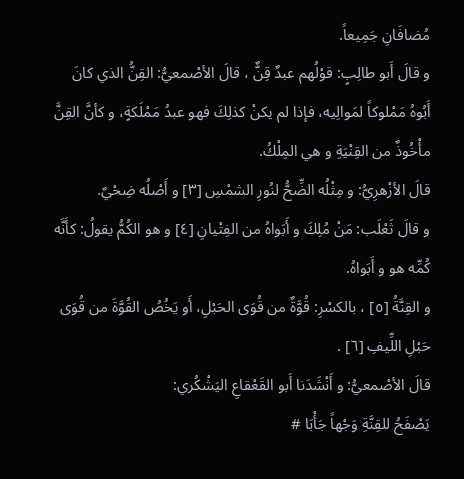مُضافَانِ جَمِيعاً.
و قالَ أَبو طالِبٍ: قوْلُهم عبدٌ قِنٌّ ، قالَ الأصْمعيُّ: القِنُّ الذي كانَ أَبُوهُ مَمْلوكاً لمَوالِيه، فإذا لم يكنْ كذلِكَ فهو عبدُ مَمْلَكةٍ، و كأنَّ القِنَّ مأْخُوذٌ من القِنْيَةِ و هي المِلْكُ.
قالَ الأزْهرِيُّ: و مِثْلُه الضِّحُّ لنُورِ الشمْسِ [٣] و أَصْلُه ضِحْيٌ.
و قالَ ثَعْلَب: مَنْ مُلِكَ و أَبَواهُ من الفِتْيانِ [٤] و هو الكُمُّ يقولُ: كأَنَّه كُمِّه هو و أَبَواهُ.
و القِنَّةُ [٥] ، بالكسْرِ: قُوَّةٌ من قُوَى الحَبْلِ، أَو يَخُصُ القُوَّةَ من قُوَى حَبْلِ اللِّيفِ [٦] .
قالَ الأصْمعيُّ: و أَنْشَدَنا أَبو القَعْقاعِ اليَشْكُري:
يَصْفَحُ للقِنَّةِ وَجْهاً جَأْبَا #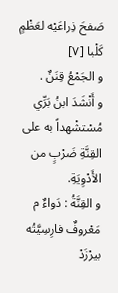صَفحَ ذِراعَيْه لعَظْمٍ كَلْبا [٧]
و الجَمْعُ قِنَنٌ .
و أَنْشَدَ ابنُ بَرِّي مُسْتشْهداً به على القِنَّةِ ضَرْبٍ من الأَدْوِيَةِ.
و القِنَّةُ : دَواءٌ م مَعْروفٌ فارِسِيَّتُه بيرْزَدْ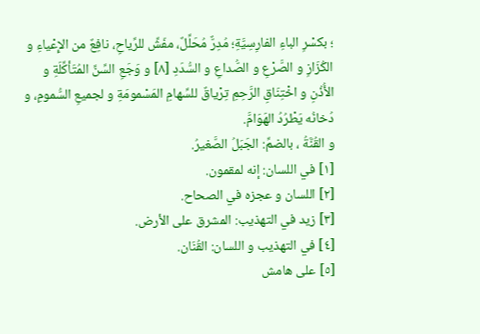؛ بكسْرِ الباءِ الفارِسِيَّةِ؛ مُدِرٌّ مُحَلِّلٌ، مفَشِّ للرِّياحِ، نافِعٌ من الإِعْياءِ و الكُزَازِ و الصَّرْعِ و الصُّداعِ و السُّدَدِ [٨] و وَجَعِ السِّنِّ المُتَأكِّلَةِ و الأُذُنِ و اخْتِنَاقِ الرَّحِمِ تِرْياقٌ للسِّهامِ المَسْمومَةِ و لجميعِ السُّمومِ، و دُخانُه يَطْرُدُ الهَوَامَّ.
و القُنَّةُ ، بالضمِّ: الجَبَلُ الصَّغيرُ.
[١] في اللسان: إنه لمقمون.
[٢] اللسان و عجزه في الصحاح.
[٣] زيد في التهذيب: المشرق على الأرض.
[٤] في التهذيب و اللسان: القُنَان.
[٥] على هامش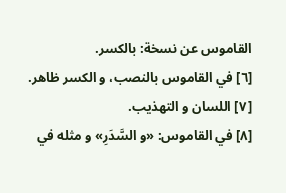القاموس عن نسخة: بالكسر.
[٦] في القاموس بالنصب، و الكسر ظاهر.
[٧] اللسان و التهذيب.
[٨] في القاموس: «و السَّدَرِ» و مثله في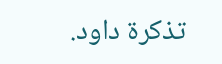تذكرة داود.